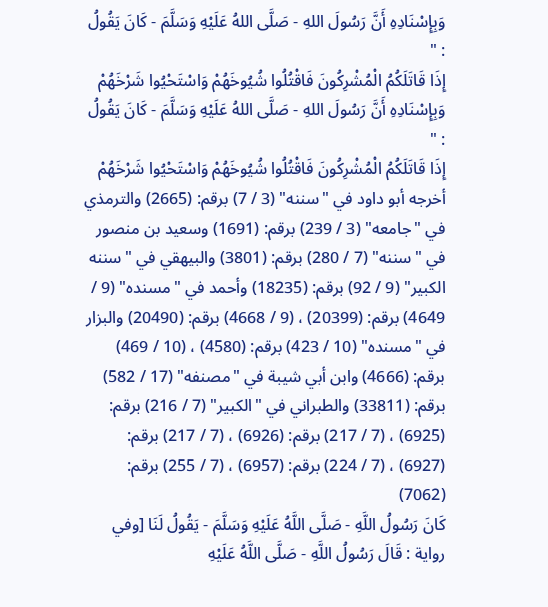وَبِإِسْنَادِهِ أَنَّ رَسُولَ اللهِ - صَلَّى اللهُ عَلَيْهِ وَسَلَّمَ - كَانَ يَقُولُ : "
إِذَا قَاتَلَكُمُ الْمُشْرِكُونَ فَاقْتُلُوا شُيُوخَهُمْ وَاسْتَحْيُوا شَرْخَهُمْ
وَبِإِسْنَادِهِ أَنَّ رَسُولَ اللهِ - صَلَّى اللهُ عَلَيْهِ وَسَلَّمَ - كَانَ يَقُولُ : "
إِذَا قَاتَلَكُمُ الْمُشْرِكُونَ فَاقْتُلُوا شُيُوخَهُمْ وَاسْتَحْيُوا شَرْخَهُمْ
أخرجه أبو داود في "سننه" (3 / 7) برقم: (2665) والترمذي في "جامعه" (3 / 239) برقم: (1691) وسعيد بن منصور في "سننه" (7 / 280) برقم: (3801) والبيهقي في "سننه الكبير" (9 / 92) برقم: (18235) وأحمد في "مسنده" (9 / 4649) برقم: (20399) ، (9 / 4668) برقم: (20490) والبزار في "مسنده" (10 / 423) برقم: (4580) ، (10 / 469) برقم: (4666) وابن أبي شيبة في "مصنفه" (17 / 582) برقم: (33811) والطبراني في "الكبير" (7 / 216) برقم: (6925) ، (7 / 217) برقم: (6926) ، (7 / 217) برقم: (6927) ، (7 / 224) برقم: (6957) ، (7 / 255) برقم: (7062)
كَانَ رَسُولُ اللَّهِ - صَلَّى اللَّهُ عَلَيْهِ وَسَلَّمَ - يَقُولُ لَنَا [وفي رواية : قَالَ رَسُولُ اللَّهِ - صَلَّى اللَّهُ عَلَيْهِ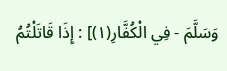وَسَلَّمَ - فِي الْكُفَّارِ(١)] : إِذَا قَاتَلْتُمُ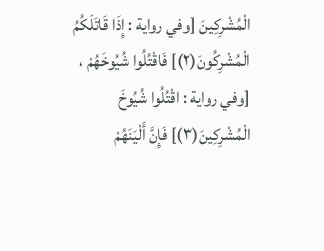الْمُشْرِكِينَ [وفي رواية : إِذَا قَاتَلَكُمُ الْمُشْرِكُونَ(٢)] فَاقْتُلُوا شُيُوخَهُمْ ، [وفي رواية : اقْتُلُوا شُيُوخَ الْمُشْرِكِينَ(٣)] فَإِنَّ أَلْيَنَهُمْ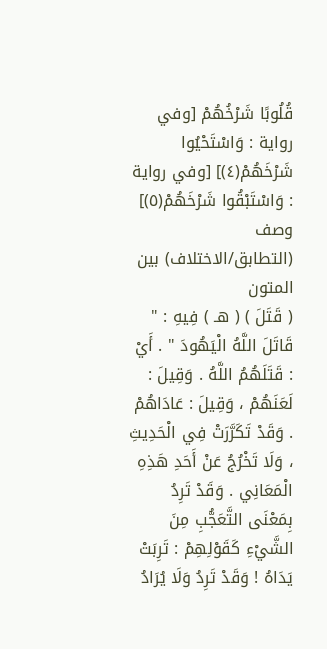قُلُوبًا شَرْخُهُمْ [وفي رواية : وَاسْتَحْيُوا شَرْخَهُمْ(٤)] [وفي رواية : وَاسْتَبْقُوا شَرْخَهُمْ(٥)]
وصف (التطابق/الاختلاف) بين المتون
( قَتَلَ ) ( هـ ) فِيهِ : " قَاتَلَ اللَّهُ الْيَهُودَ " . أَيْ : قَتَلَهُمُ اللَّهُ . وَقِيلَ : لَعَنَهُمْ ، وَقِيلَ : عَادَاهُمْ . وَقَدْ تَكَرَّرَتْ فِي الْحَدِيثِ ، وَلَا تَخْرُجُ عَنْ أَحَدِ هَذِهِ الْمَعَانِي . وَقَدْ تَرِدُ بِمَعْنَى التَّعَجُّبِ مِنَ الشَّيْءِ كَقَوْلِهِمْ : تَرِبَتْ يَدَاهُ ! وَقَدْ تَرِدُ وَلَا يُرَادُ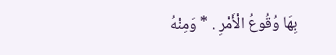بِهَا وُقُوعُ الْأَمْرِ . * وَمِنْهُ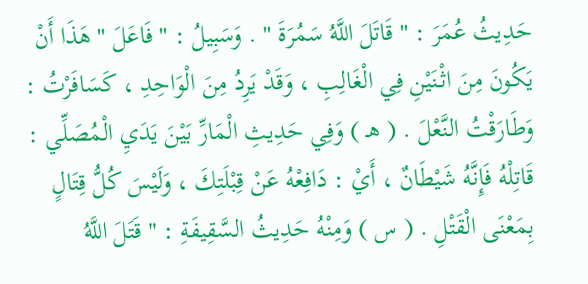حَدِيثُ عُمَرَ : " قَاتَلَ اللَّهُ سَمُرَةَ " . وَسَبِيلُ : " فَاعَلَ " هَذَا أَنْ يَكُونَ مِنَ اثْنَيْنِ فِي الْغَالِبِ ، وَقَدْ يَرِدُ مِنَ الْوَاحِدِ ، كَسَافَرْتُ : وَطَارَقْتُ النَّعْلَ . ( هـ ) وَفِي حَدِيثِ الْمَارِّ بَيْنَ يَدَيِ الْمُصَلِّي : قَاتِلْهُ فَإِنَّهُ شَيْطَانٌ ، أَيْ : دَافِعْهُ عَنْ قِبْلَتِكَ ، وَلَيْسَ كُلُّ قِتَالٍ بِمَعْنَى الْقَتْلِ . ( س ) وَمِنْهُ حَدِيثُ السَّقِيفَةِ : " قَتَلَ اللَّهُ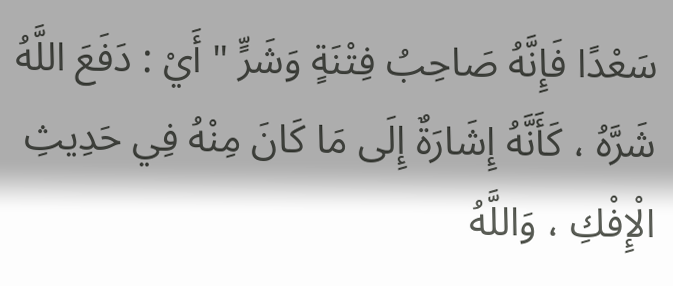سَعْدًا فَإِنَّهُ صَاحِبُ فِتْنَةٍ وَشَرٍّ " أَيْ : دَفَعَ اللَّهُ شَرَّهُ ، كَأَنَّهُ إِشَارَةٌ إِلَى مَا كَانَ مِنْهُ فِي حَدِيثِ الْإِفْكِ ، وَاللَّهُ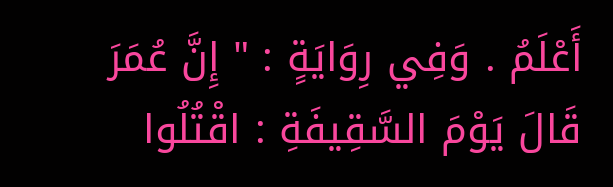أَعْلَمُ . وَفِي رِوَايَةٍ : " إِنَّ عُمَرَ قَالَ يَوْمَ السَّقِيفَةِ : اقْتُلُوا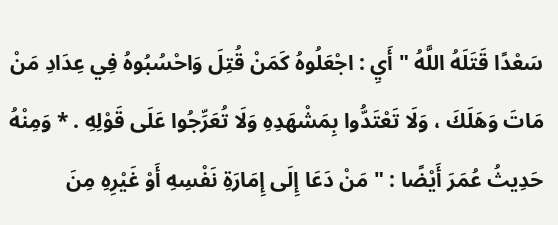سَعْدًا قَتَلَهُ اللَّهُ " أَيِ : اجْعَلُوهُ كَمَنْ قُتِلَ وَاحْسُبُوهُ فِي عِدَادِ مَنْ مَاتَ وَهَلَكَ ، وَلَا تَعْتَدُّوا بِمَشْهَدِهِ وَلَا تُعَرِّجُوا عَلَى قَوْلِهِ . * وَمِنْهُ حَدِيثُ عُمَرَ أَيْضًا : " مَنْ دَعَا إِلَى إِمَارَةِ نَفْسِهِ أَوْ غَيْرِهِ مِنَ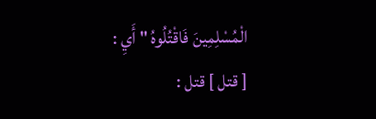الْمُسْلِمِينَ فَاقْتُلُوهُ " أَيِ :
[ قتل ] قتل :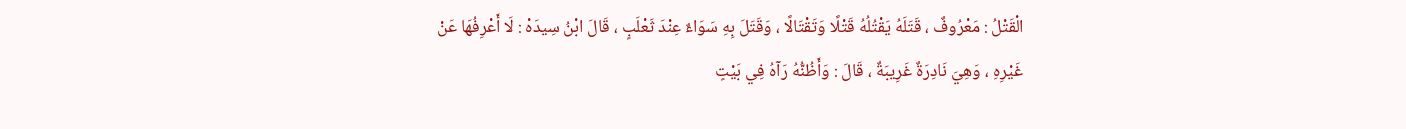الْقَتْلُ : مَعْرُوفٌ ، قَتَلَهُ يَقْتُلُهُ قَتْلًا وَتَقْتَالًا ، وَقَتَلَ بِهِ سَوَاءٌ عِنْدَ ثَعْلَبٍ ، قَالَ ابْنُ سِيدَهْ : لَا أَعْرِفُهَا عَنْ غَيْرِهِ ، وَهِيَ نَادِرَةٌ غَرِيبَةٌ ، قَالَ : وَأَظُنُّهُ رَآهُ فِي بَيْتٍ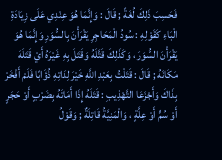فَحَسِبَ ذَلِكَ لُغَةً ; قَالَ : وَإِنَّمَا هُوَ عِنْدِي عَلَى زِيَادَةِ الْبَاءِ كَقَوْلِهِ : سُودُ الْمَحَاجِرِ يَقْرَأْنَ بِالسُّوَرِ وَإِنَّمَا هُوَ يَقْرَأْنَ السُّوَرَ ، وَكَذَلِكَ قَتَّلَهُ وَقَتَلَ بِهِ غَيْرَهُ أَيْ قَتَلَهَ مَكَانَهُ ; قَالَ : قَتَلْتُ بِعَبْدِ اللَّهِ خَيْرَ لِدَاتِهِ ذُؤَابًا فَلَمْ أَفْخَرْ بِذَاكَ وَأَجْزَعَا التَّهْذِيبِ : قَتَلَهُ إِذَا أَمَاتَهُ بِضَرْبٍ أَوْ حَجَرٍ أَوْ سُمٍّ أَوْ عِلَّةٍ ، وَالْمَنِيَّةُ قَاتِلَةٌ ; وَقَوْلُ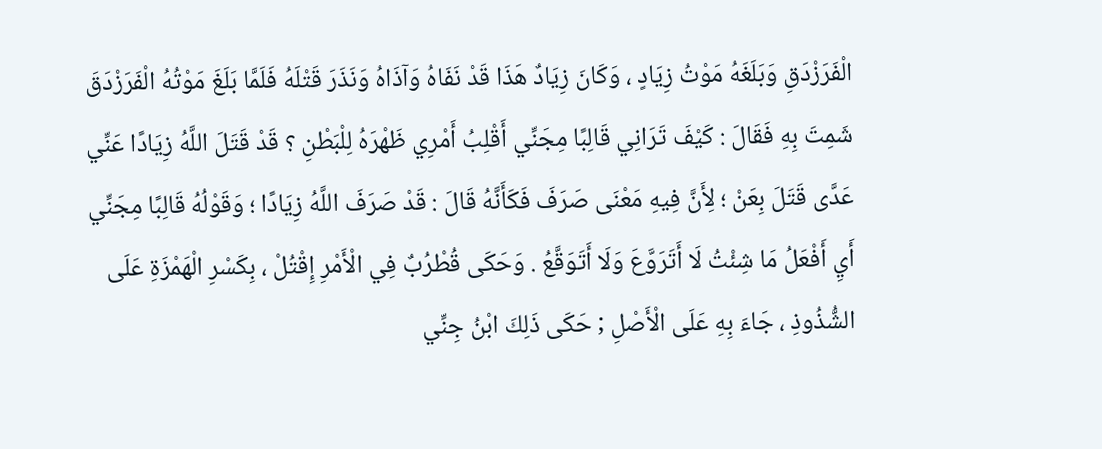الْفَرَزْدَقِ وَبَلَغَهُ مَوْتُ زِيَادٍ ، وَكَانَ زِيَادٌ هَذَا قَدْ نَفَاهُ وَآذَاهُ وَنَذَرَ قَتْلَهُ فَلَمَّا بَلَغَ مَوْتُهُ الْفَرَزْدَقَ شَمِتَ بِهِ فَقَالَ : كَيْفَ تَرَانِي قَالِبًا مِجَنِّي أَقْلِبُ أَمْرِي ظَهْرَهُ لِلْبَطْنِ ؟ قَدْ قَتَلَ اللَّهُ زِيَادًا عَنِّي عَدَّى قَتَلَ بِعَنْ ؛ لِأَنَّ فِيهِ مَعْنَى صَرَفَ فَكَأَنَّهُ قَالَ : قَدْ صَرَفَ اللَّهُ زِيَادًا ؛ وَقَوْلُهُ قَالِبًا مِجَنِّي أَيِ أَفْعَلُ مَا شِئْتُ لَا أَتَرَوَّعَ وَلَا أَتَوَقَّعُ . وَحَكَى قُطْرُبٌ فِي الْأَمْرِ إِقْتُلْ ، بِكَسْرِ الْهَمْزَةِ عَلَى الشُّذُوذِ ، جَاءَ بِهِ عَلَى الْأَصْلِ ; حَكَى ذَلِكَ ابْنُ جِنِّي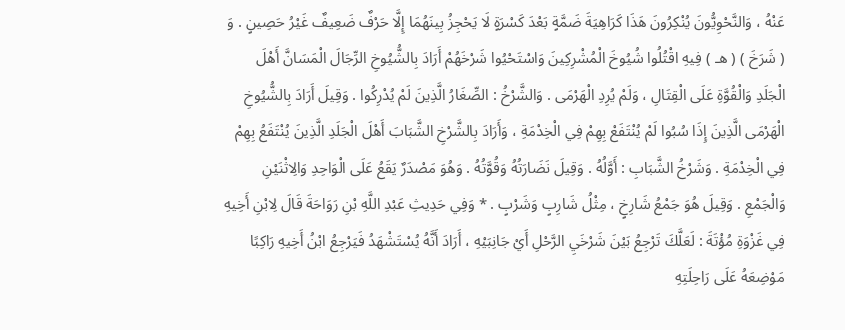عَنْهُ ، وَالنَّحْوِيُّونَ يُنْكِرُونَ هَذَا كَرَاهِيَةَ ضَمَّةٍ بَعْدَ كَسْرَةٍ لَا يَحْجِزُ بِينَهُمَا إِلَّا حَرْفٌ ضَعِيفٌ غَيْرُ حَصِينٍ . وَ
( شَرَخَ ) ( هـ ) فِيهِ اقْتُلُوا شُيُوخَ الْمُشْرِكِينَ وَاسْتَحْيُوا شَرْخَهُمْ أَرَادَ بِالشُّيُوخِ الرِّجَالَ الْمَسَانَّ أَهْلَ الْجَلَدِ وَالْقُوَّةِ عَلَى الْقِتَالِ ، وَلَمْ يُرِدِ الْهَرْمَى . وَالشَّرْخُ : الصِّغَارُ الَّذِينَ لَمْ يُدْرِكُوا . وَقِيلَ أَرَادَ بِالشُّيُوخِ الْهَرْمَى الَّذِينَ إِذَا سُبُوا لَمْ يُنْتَفَعْ بِهِمْ فِي الْخِدْمَةِ ، وَأَرَادَ بِالشَّرْخِ الشَّبَابَ أَهْلَ الْجَلَدِ الَّذِينَ يُنْتَفَعُ بِهِمْ فِي الْخِدْمَةِ . وَشَرْخُ الشَّبَابِ : أَوَّلُهُ . وَقِيلَ نَضَارَتُهُ وَقُوَّتُهُ . وَهُوَ مَصْدَرٌ يَقَعُ عَلَى الْوَاحِدِ وَالِاثْنَيْنِ وَالْجَمْعِ . وَقِيلَ هُوَ جَمْعُ شَارِخٍ ، مِثْلُ شَارِبٍ وَشَرْبٍ . * وَفِي حَدِيثِ عَبْدِ اللَّهِ بْنِ رَوَاحَةَ قَالَ لِابْنِ أَخِيهِ فِي غَزْوَةِ مُؤْتَةَ : لَعَلَّكَ تَرْجِعُ بَيْنَ شَرْخَيِ الرَّحْلِ أَيْ جَانِبَيْهِ ، أَرَادَ أَنَّهُ يُسْتَشْهَدُ فَيَرْجِعُ ابْنُ أَخِيهِ رَاكِبًا مَوْضِعَهُ عَلَى رَاحِلَتِهِ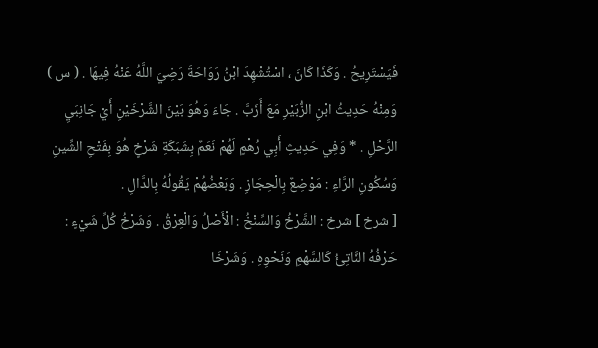فَيَسْتَرِيحُ . وَكَذَا كَانَ ، اسْتُشْهِدَ ابْنُ رَوَاحَةَ رَضِيَ اللَّهُ عَنْهُ فِيهَا . ( س ) وَمِنْهُ حَدِيثُ ابْنِ الزُّبَيْرِ مَعَ أَزَبَّ . جَاءَ وَهُوَ بَيْنَ الشَّرْخَيْنِ أَيْ جَانِبَيِ الرَّحْلِ . * وَفِي حَدِيثِ أَبِي رُهْمٍ لَهُمْ نَعَمٌ بِشَبَكَةِ شَرْخٍ هُوَ بِفَتْحِ الشِّينِ وَسُكُونِ الرَّاءِ : مَوْضِعٌ بِالْحِجَازِ . وَبَعْضُهُمْ يَقُولُهُ بِالدَّالِ .
[ شرخ ] شرخ : الشَّرْخُ وَالسِّنْخُ : الْأَصْلُ وَالْعِرْقُ . وَشَرْخُ كُلِّ شَيْءٍ : حَرْفُهُ النَّاتِئُ كَالسَّهْمِ وَنَحْوِهِ . وَشَرْخَا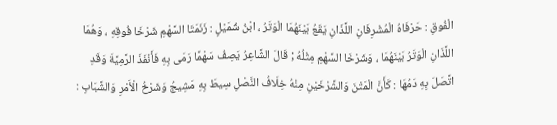الْفُوقِ : حَرْفَاهُ الْمُشْرِفَانِ اللَّذَانِ يَقَعُ بَيْنَهُمَا الْوَتَرُ ، ابْنُ شُمَيْلٍ : زَنَمَتَا السَّهْمِ شَرْخَا فُوقِهِ ، وَهُمَا اللَّذَانِ الْوَتَرُ بَيْنَهُمَا ، وَشَرْخَا السَّهْمِ مِثْلُهُ ; قَالَ الشَّاعِرُ يَصِفُ سَهْمًا رَمَى بِهِ فَأَنْفَذَ الرَّمِيَّةَ وَقَدِ اتَّصَلَ بِهِ دَمُهَا : كَأَنَّ الْمَتْنَ وَالشَّرْخَيْنِ مِنْهُ خِلَافُ النَّصْلِ سِيطَ بِهِ مَشِيجُ وَشَرْخُ الْأَمْرِ وَالشَّبَابِ :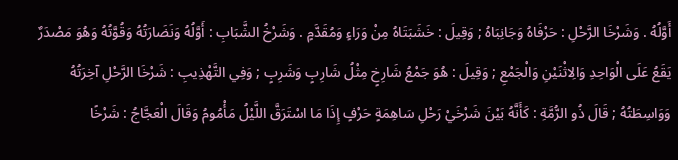أَوَّلُهُ . وَشَرْخَا الرَّحْلِ : حَرْفَاهُ وَجَانِبَاهُ ; وَقِيلَ : خَشَبَتَاهُ مِنْ وَرَاءٍ وَمُقَدَّمٍ . وَشَرْخُ الشَّبَابِ : أَوَّلُهُ وَنَضَارَتُهُ وَقُوَّتُهُ وَهُوَ مَصْدَرٌ يَقَعُ عَلَى الْوَاحِدِ وَالِاثْنَيْنِ وَالْجَمْعِ ; وَقِيلَ : هُوَ جَمْعُ شَارِخٍ مِثْلُ شَارِبٍ وَشَرِبٍ ; وَفِي التَّهْذِيبِ : شَرْخَا الرَّحْلِ آخِرَتُهُ وَوَاسِطَتُهُ ; قَالَ ذُو الرُّمَّةِ : كَأَنَّهُ بَيْنَ شَرْخَيْ رَحْلِ سَاهِمَةٍ حَرْفٍ إِذَا مَا اسْتَرَقَّ اللَّيْلُ مَأْمُومُ وَقَالَ الْعَجَّاجُ : شَرْخًا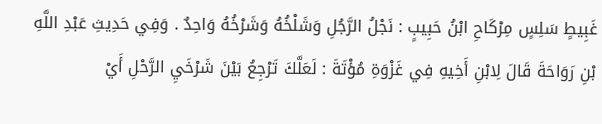غَبِيطٍ سَلِسٍ مِرْكَاحِ ابْنُ حَبِيبٍ : نَجْلُ الرَّجُلِ وَشَلْخُهُ وَشَرْخُهُ وَاحِدٌ . وَفِي حَدِيثِ عَبْدِ اللَّهِ بْنِ رَوَاحَةَ قَالَ لِابْنِ أَخِيهِ فِي غَزْوَةِ مُؤْتَةَ : لَعَلَّكَ تَرْجِعُ بَيْنَ شَرْخَيِ الرَّحْلِ أَيْ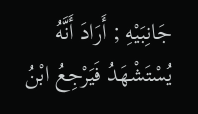جَانِبَيْهِ ; أَرَادَ أَنَّهُ يُسْتَشْهَدُ فَيَرْجِعُ ابْنُ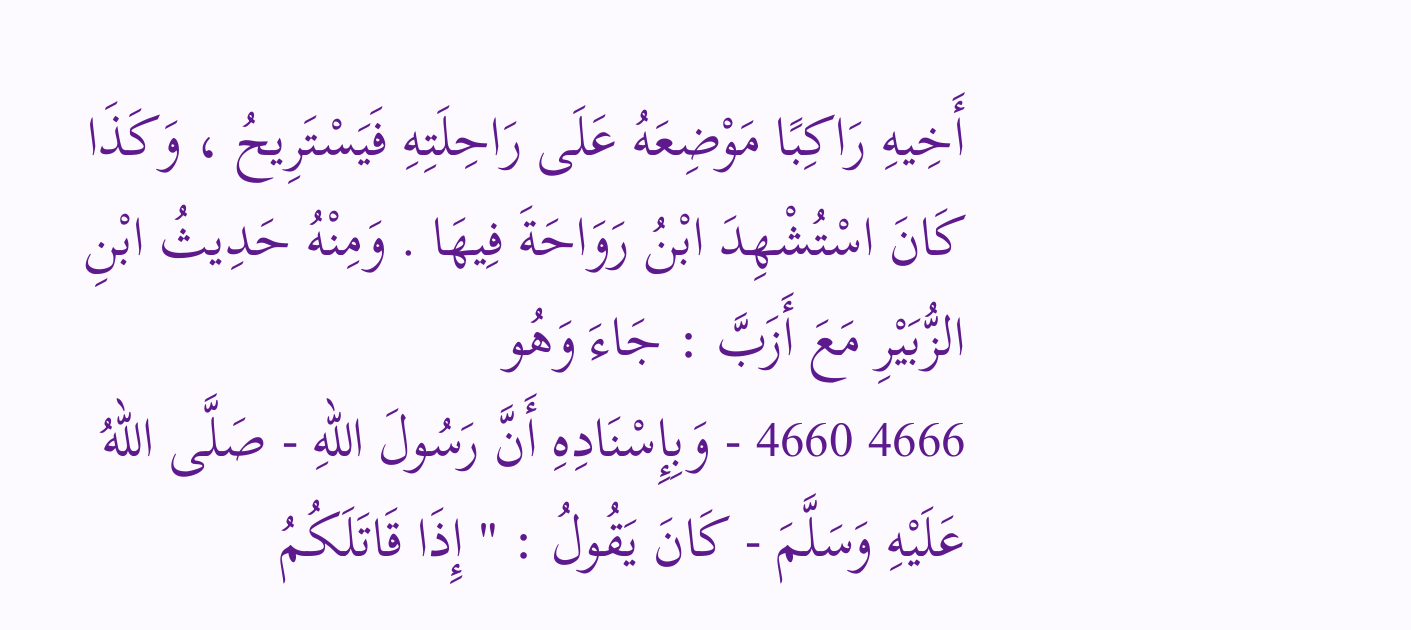أَخِيهِ رَاكِبًا مَوْضِعَهُ عَلَى رَاحِلَتِهِ فَيَسْتَرِيحُ ، وَكَذَا كَانَ اسْتُشْهِدَ ابْنُ رَوَاحَةَ فِيهَا . وَمِنْهُ حَدِيثُ ابْنِ الزُّبَيْرِ مَعَ أَزَبَّ : جَاءَ وَهُو
4666 4660 - وَبِإِسْنَادِهِ أَنَّ رَسُولَ اللهِ - صَلَّى اللهُ عَلَيْهِ وَسَلَّمَ - كَانَ يَقُولُ : " إِذَا قَاتَلَكُمُ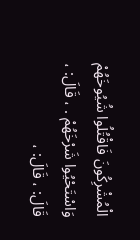الْمُشْرِكُونَ فَاقْتُلُوا شُيُوخَهُمْ وَاسْتَحْيُوا شَرْخَهُمْ . ، قَالَ: ، قَالَ: ، قَالَ: ،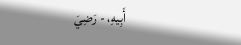أَبِيهِ، - رَضِيَ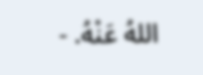اللهُ عَنْهُ. -